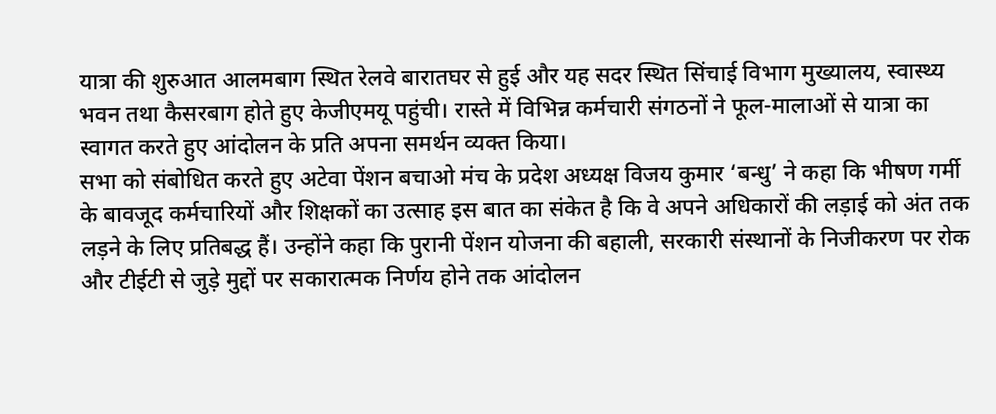यात्रा की शुरुआत आलमबाग स्थित रेलवे बारातघर से हुई और यह सदर स्थित सिंचाई विभाग मुख्यालय, स्वास्थ्य भवन तथा कैसरबाग होते हुए केजीएमयू पहुंची। रास्ते में विभिन्न कर्मचारी संगठनों ने फूल-मालाओं से यात्रा का स्वागत करते हुए आंदोलन के प्रति अपना समर्थन व्यक्त किया।
सभा को संबोधित करते हुए अटेवा पेंशन बचाओ मंच के प्रदेश अध्यक्ष विजय कुमार ‘बन्धु’ ने कहा कि भीषण गर्मी के बावजूद कर्मचारियों और शिक्षकों का उत्साह इस बात का संकेत है कि वे अपने अधिकारों की लड़ाई को अंत तक लड़ने के लिए प्रतिबद्ध हैं। उन्होंने कहा कि पुरानी पेंशन योजना की बहाली, सरकारी संस्थानों के निजीकरण पर रोक और टीईटी से जुड़े मुद्दों पर सकारात्मक निर्णय होने तक आंदोलन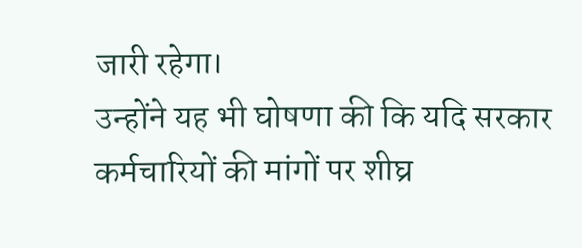जारी रहेगा।
उन्होंने यह भी घोषणा की कि यदि सरकार कर्मचारियों की मांगों पर शीघ्र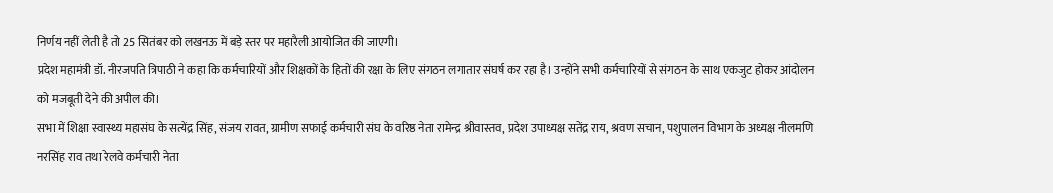निर्णय नहीं लेती है तो 25 सितंबर को लखनऊ में बड़े स्तर पर महारैली आयोजित की जाएगी।
प्रदेश महामंत्री डॉ. नीरजपति त्रिपाठी ने कहा कि कर्मचारियों और शिक्षकों के हितों की रक्षा के लिए संगठन लगातार संघर्ष कर रहा है। उन्होंने सभी कर्मचारियों से संगठन के साथ एकजुट होकर आंदोलन को मजबूती देने की अपील की।
सभा में शिक्षा स्वास्थ्य महासंघ के सत्येंद्र सिंह, संजय रावत, ग्रामीण सफाई कर्मचारी संघ के वरिष्ठ नेता रामेन्द्र श्रीवास्तव, प्रदेश उपाध्यक्ष सतेंद्र राय, श्रवण सचान, पशुपालन विभाग के अध्यक्ष नीलमणि नरसिंह राव तथा रेलवे कर्मचारी नेता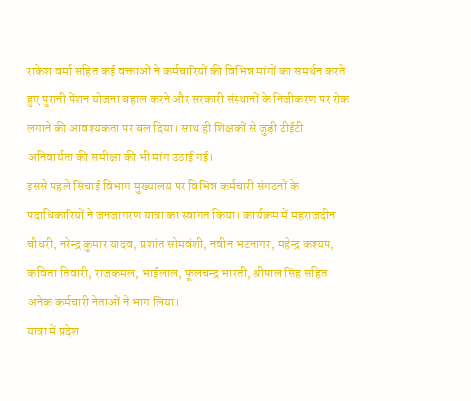राकेश वर्मा सहित कई वक्ताओं ने कर्मचारियों की विभिन्न मांगों का समर्थन करते हुए पुरानी पेंशन योजना बहाल करने और सरकारी संस्थानों के निजीकरण पर रोक लगाने की आवश्यकता पर बल दिया। साथ ही शिक्षकों से जुड़ी टीईटी अनिवार्यता की समीक्षा की भी मांग उठाई गई।
इससे पहले सिंचाई विभाग मुख्यालय पर विभिन्न कर्मचारी संगठनों के पदाधिकारियों ने जनजागरण यात्रा का स्वागत किया। कार्यक्रम में महराजदीन चौधरी, नरेन्द्र कुमार यादव, प्रशांत सोमवंशी, नवीन भटनागर, महेन्द्र कश्यप, कविता तिवारी, राजकमल, भाईलाल, फूलचन्द्र भारती, श्रीपाल सिंह सहित अनेक कर्मचारी नेताओं ने भाग लिया।
यात्रा में प्रदेश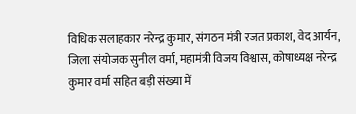विधिक सलाहकार नरेन्द्र कुमार, संगठन मंत्री रजत प्रकाश, वेद आर्यन, जिला संयोजक सुनील वर्मा, महामंत्री विजय विश्वास, कोषाध्यक्ष नरेन्द्र कुमार वर्मा सहित बड़ी संख्या में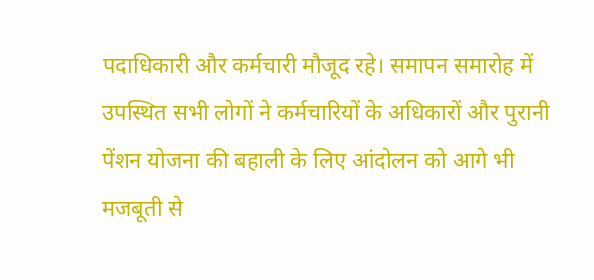पदाधिकारी और कर्मचारी मौजूद रहे। समापन समारोह में उपस्थित सभी लोगों ने कर्मचारियों के अधिकारों और पुरानी पेंशन योजना की बहाली के लिए आंदोलन को आगे भी मजबूती से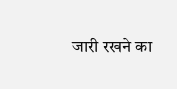जारी रखने का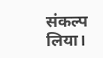संकल्प लिया।